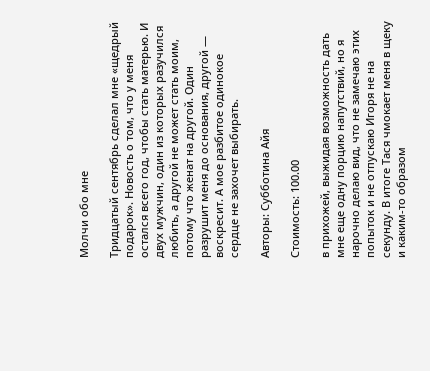Молчи обо мне

Тридцатый сентябрь сделал мне «щедрый подарок». Новость о том, что у меня остался всего год, чтобы стать матерью. И двух мужчин, один из которых разучился любить, а другой не может стать моим, потому что женат на другой. Один разрушит меня до основания, другой — воскресит. А мое разбитое одинокое сердце не захочет выбирать.

Авторы: Субботина Айя

Стоимость: 100.00

в прихожей, выжидая возможность дать мне еще одну порцию напутствий, но я нарочно делаю вид, что не замечаю этих попыток и не отпускаю Игоря не на секунду. В итоге Тася чмокает меня в щеку и каким-то образом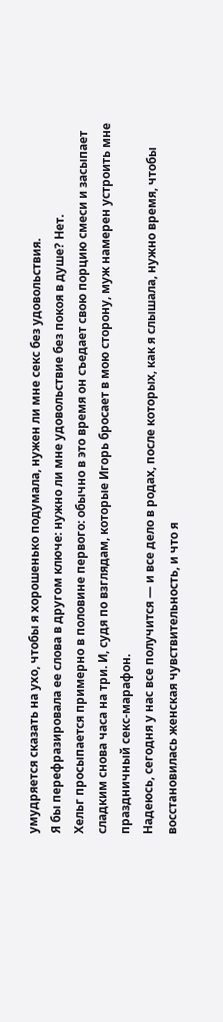умудряется сказать на ухо, чтобы я хорошенько подумала, нужен ли мне секс без удовольствия.
Я бы перефразировала ее слова в другом ключе: нужно ли мне удовольствие без покоя в душе? Нет.
Хельг просыпается примерно в половине первого: обычно в это время он съедает свою порцию смеси и засыпает сладким снова часа на три. И, судя по взглядам, которые Игорь бросает в мою сторону, муж намерен устроить мне праздничный секс-марафон.
Надеюсь, сегодня у нас все получится — и все дело в родах, после которых, как я слышала, нужно время, чтобы восстановилась женская чувствительность, и что я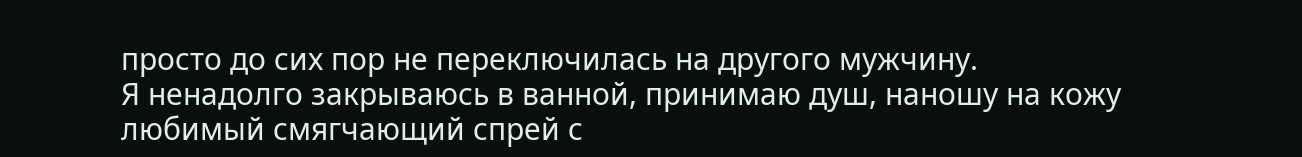просто до сих пор не переключилась на другого мужчину.
Я ненадолго закрываюсь в ванной, принимаю душ, наношу на кожу любимый смягчающий спрей с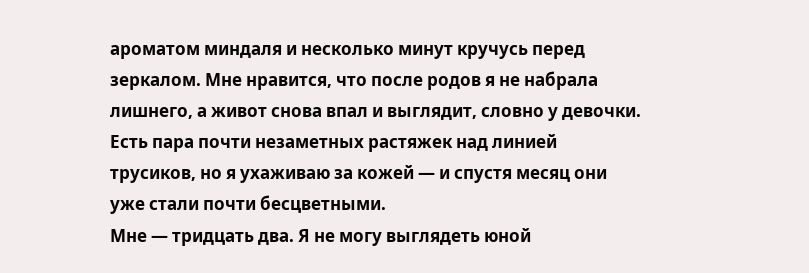ароматом миндаля и несколько минут кручусь перед зеркалом. Мне нравится, что после родов я не набрала лишнего, а живот снова впал и выглядит, словно у девочки. Есть пара почти незаметных растяжек над линией трусиков, но я ухаживаю за кожей — и спустя месяц они уже стали почти бесцветными.
Мне — тридцать два. Я не могу выглядеть юной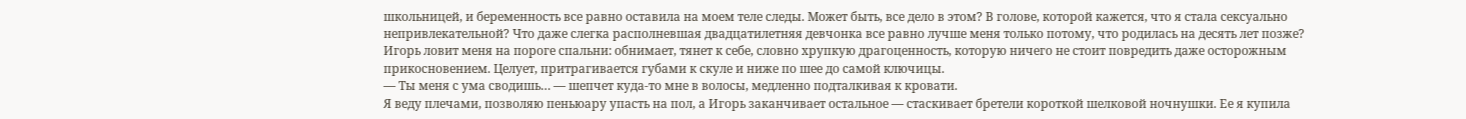школьницей, и беременность все равно оставила на моем теле следы. Может быть, все дело в этом? В голове, которой кажется, что я стала сексуально непривлекательной? Что даже слегка располневшая двадцатилетняя девчонка все равно лучше меня только потому, что родилась на десять лет позже?
Игорь ловит меня на пороге спальни: обнимает, тянет к себе, словно хрупкую драгоценность, которую ничего не стоит повредить даже осторожным прикосновением. Целует, притрагивается губами к скуле и ниже по шее до самой ключицы.
— Ты меня с ума сводишь… — шепчет куда-то мне в волосы, медленно подталкивая к кровати.
Я веду плечами, позволяю пеньюару упасть на пол, а Игорь заканчивает остальное — стаскивает бретели короткой шелковой ночнушки. Ее я купила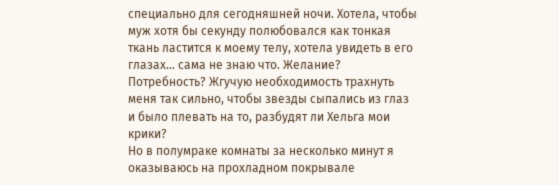специально для сегодняшней ночи. Хотела, чтобы муж хотя бы секунду полюбовался как тонкая ткань ластится к моему телу, хотела увидеть в его глазах… сама не знаю что. Желание? Потребность? Жгучую необходимость трахнуть меня так сильно, чтобы звезды сыпались из глаз и было плевать на то, разбудят ли Хельга мои крики?
Но в полумраке комнаты за несколько минут я оказываюсь на прохладном покрывале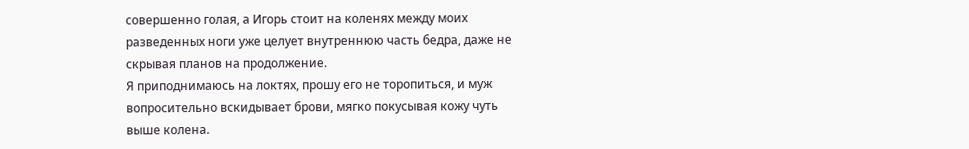совершенно голая, а Игорь стоит на коленях между моих разведенных ноги уже целует внутреннюю часть бедра, даже не скрывая планов на продолжение.
Я приподнимаюсь на локтях, прошу его не торопиться, и муж вопросительно вскидывает брови, мягко покусывая кожу чуть выше колена.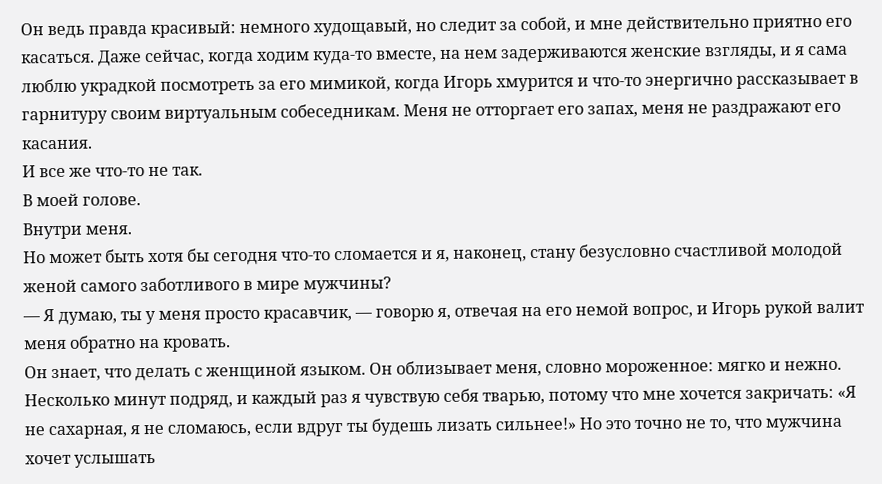Он ведь правда красивый: немного худощавый, но следит за собой, и мне действительно приятно его касаться. Даже сейчас, когда ходим куда-то вместе, на нем задерживаются женские взгляды, и я сама люблю украдкой посмотреть за его мимикой, когда Игорь хмурится и что-то энергично рассказывает в гарнитуру своим виртуальным собеседникам. Меня не отторгает его запах, меня не раздражают его касания.
И все же что-то не так.
В моей голове.
Внутри меня.
Но может быть хотя бы сегодня что-то сломается и я, наконец, стану безусловно счастливой молодой женой самого заботливого в мире мужчины?
— Я думаю, ты у меня просто красавчик, — говорю я, отвечая на его немой вопрос, и Игорь рукой валит меня обратно на кровать.
Он знает, что делать с женщиной языком. Он облизывает меня, словно мороженное: мягко и нежно. Несколько минут подряд, и каждый раз я чувствую себя тварью, потому что мне хочется закричать: «Я не сахарная, я не сломаюсь, если вдруг ты будешь лизать сильнее!» Но это точно не то, что мужчина хочет услышать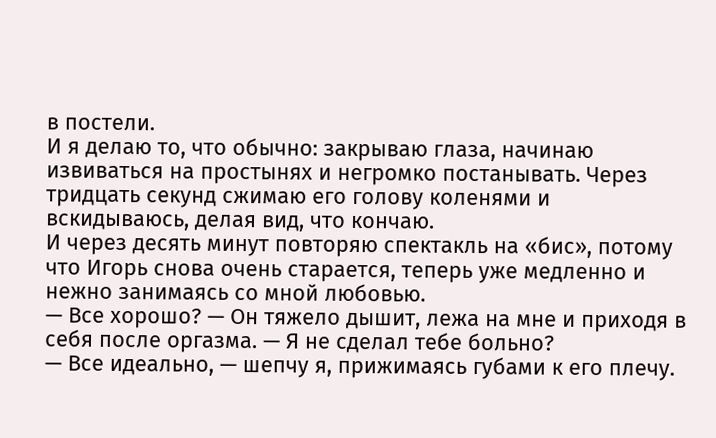в постели.
И я делаю то, что обычно: закрываю глаза, начинаю извиваться на простынях и негромко постанывать. Через тридцать секунд сжимаю его голову коленями и вскидываюсь, делая вид, что кончаю.
И через десять минут повторяю спектакль на «бис», потому что Игорь снова очень старается, теперь уже медленно и нежно занимаясь со мной любовью.
— Все хорошо? — Он тяжело дышит, лежа на мне и приходя в себя после оргазма. — Я не сделал тебе больно?
— Все идеально, — шепчу я, прижимаясь губами к его плечу.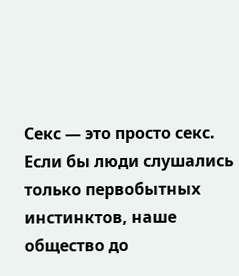Секс — это просто секс. Если бы люди слушались только первобытных инстинктов, наше общество до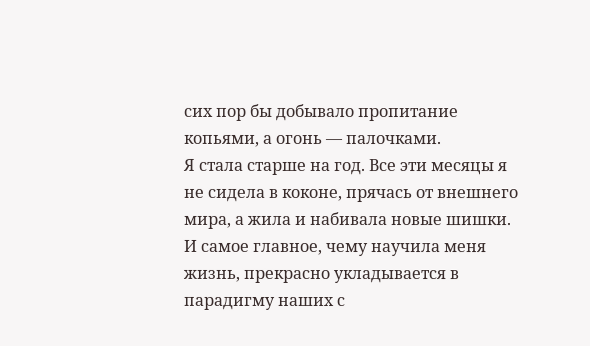сих пор бы добывало пропитание копьями, а огонь — палочками.
Я стала старше на год. Все эти месяцы я не сидела в коконе, прячась от внешнего мира, а жила и набивала новые шишки. И самое главное, чему научила меня жизнь, прекрасно укладывается в парадигму наших с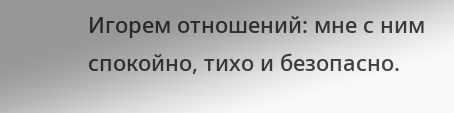Игорем отношений: мне с ним спокойно, тихо и безопасно.